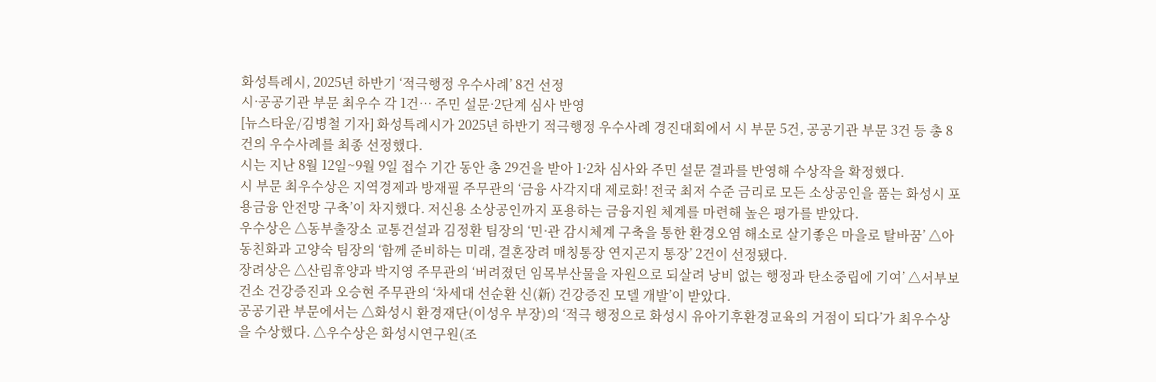화성특례시, 2025년 하반기 ‘적극행정 우수사례’ 8건 선정
시·공공기관 부문 최우수 각 1건… 주민 설문·2단계 심사 반영
[뉴스타운/김병철 기자] 화성특례시가 2025년 하반기 적극행정 우수사례 경진대회에서 시 부문 5건, 공공기관 부문 3건 등 총 8건의 우수사례를 최종 선정했다.
시는 지난 8월 12일~9월 9일 접수 기간 동안 총 29건을 받아 1·2차 심사와 주민 설문 결과를 반영해 수상작을 확정했다.
시 부문 최우수상은 지역경제과 방재필 주무관의 ‘금융 사각지대 제로화! 전국 최저 수준 금리로 모든 소상공인을 품는 화성시 포용금융 안전망 구축’이 차지했다. 저신용 소상공인까지 포용하는 금융지원 체계를 마련해 높은 평가를 받았다.
우수상은 △동부출장소 교통건설과 김정환 팀장의 ‘민·관 감시체계 구축을 통한 환경오염 해소로 살기좋은 마을로 탈바꿈’ △아동친화과 고양숙 팀장의 ‘함께 준비하는 미래, 결혼장려 매칭통장 연지곤지 통장’ 2건이 선정됐다.
장려상은 △산림휴양과 박지영 주무관의 ‘버려졌던 임목부산물을 자원으로 되살려 낭비 없는 행정과 탄소중립에 기여’ △서부보건소 건강증진과 오승현 주무관의 ‘차세대 선순환 신(新) 건강증진 모델 개발’이 받았다.
공공기관 부문에서는 △화성시 환경재단(이성우 부장)의 ‘적극 행정으로 화성시 유아기후환경교육의 거점이 되다’가 최우수상을 수상했다. △우수상은 화성시연구원(조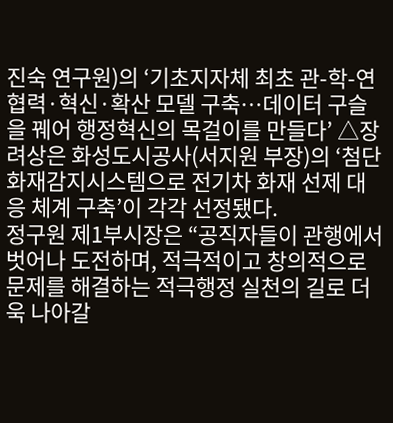진숙 연구원)의 ‘기초지자체 최초 관-학-연 협력·혁신·확산 모델 구축…데이터 구슬을 꿰어 행정혁신의 목걸이를 만들다’ △장려상은 화성도시공사(서지원 부장)의 ‘첨단 화재감지시스템으로 전기차 화재 선제 대응 체계 구축’이 각각 선정됐다.
정구원 제1부시장은 “공직자들이 관행에서 벗어나 도전하며, 적극적이고 창의적으로 문제를 해결하는 적극행정 실천의 길로 더욱 나아갈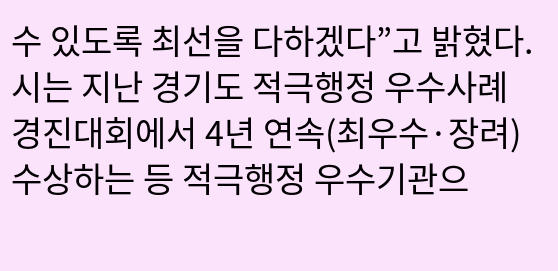수 있도록 최선을 다하겠다”고 밝혔다.
시는 지난 경기도 적극행정 우수사례 경진대회에서 4년 연속(최우수·장려) 수상하는 등 적극행정 우수기관으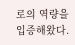로의 역량을 입증해왔다.